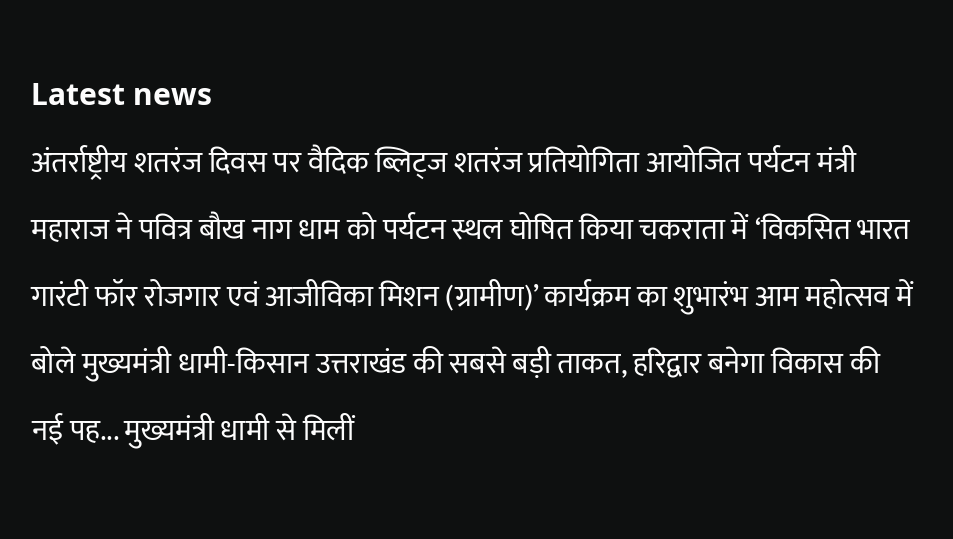Latest news
अंतर्राष्ट्रीय शतरंज दिवस पर वैदिक ब्लिट्ज शतरंज प्रतियोगिता आयोजित पर्यटन मंत्री महाराज ने पवित्र बौख नाग धाम को पर्यटन स्थल घोषित किया चकराता में ‘विकसित भारत गारंटी फॉर रोजगार एवं आजीविका मिशन (ग्रामीण)’ कार्यक्रम का शुभारंभ आम महोत्सव में बोले मुख्यमंत्री धामी-किसान उत्तराखंड की सबसे बड़ी ताकत, हरिद्वार बनेगा विकास की नई पह... मुख्यमंत्री धामी से मिलीं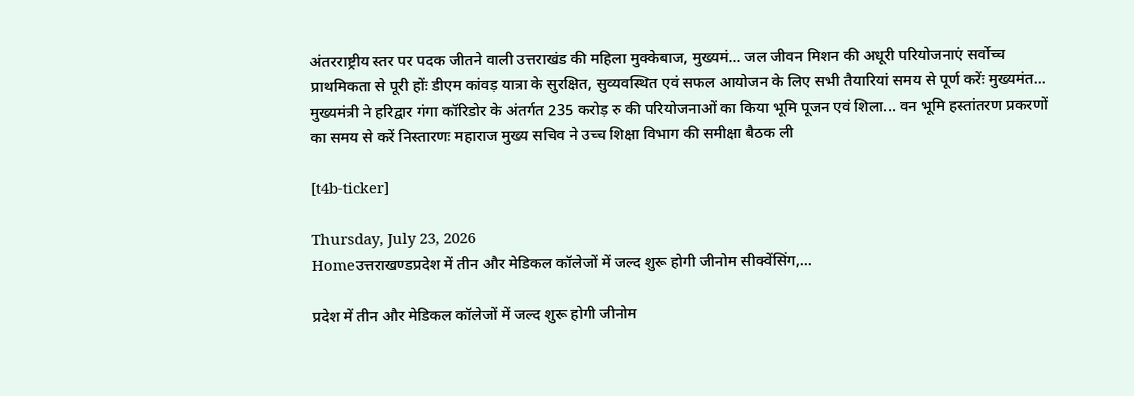अंतरराष्ट्रीय स्तर पर पदक जीतने वाली उत्तराखंड की महिला मुक्केबाज, मुख्यमं... जल जीवन मिशन की अधूरी परियोजनाएं सर्वोच्च प्राथमिकता से पूरी होंः डीएम कांवड़ यात्रा के सुरक्षित, सुव्यवस्थित एवं सफल आयोजन के लिए सभी तैयारियां समय से पूर्ण करेंः मुख्यमंत... मुख्यमंत्री ने हरिद्वार गंगा कॉरिडोर के अंतर्गत 235 करोड़ रु की परियोजनाओं का किया भूमि पूजन एवं शिला... वन भूमि हस्तांतरण प्रकरणों का समय से करें निस्तारणः महाराज मुख्य सचिव ने उच्च शिक्षा विभाग की समीक्षा बैठक ली

[t4b-ticker]

Thursday, July 23, 2026
Homeउत्तराखण्डप्रदेश में तीन और मेडिकल कॉलेजों में जल्द शुरू होगी जीनोम सीक्वेंसिंग,...

प्रदेश में तीन और मेडिकल कॉलेजों में जल्द शुरू होगी जीनोम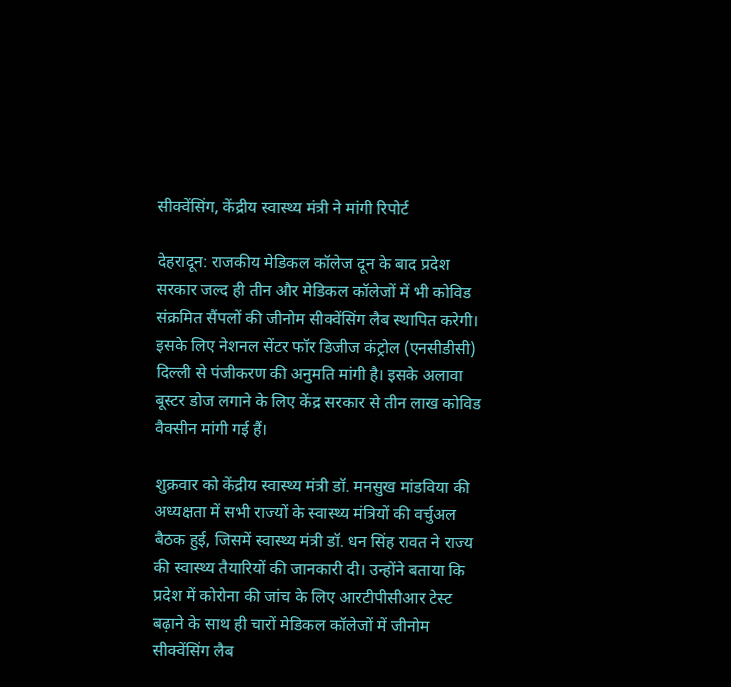सीक्वेंसिंग, केंद्रीय स्वास्थ्य मंत्री ने मांगी रिपोर्ट

देहरादून: राजकीय मेडिकल कॉलेज दून के बाद प्रदेश सरकार जल्द ही तीन और मेडिकल कॉलेजों में भी कोविड संक्रमित सैंपलों की जीनोम सीक्वेंसिंग लैब स्थापित करेगी। इसके लिए नेशनल सेंटर फॉर डिजीज कंट्रोल (एनसीडीसी) दिल्ली से पंजीकरण की अनुमति मांगी है। इसके अलावा बूस्टर डोज लगाने के लिए केंद्र सरकार से तीन लाख कोविड वैक्सीन मांगी गई हैं।

शुक्रवार को केंद्रीय स्वास्थ्य मंत्री डॉ. मनसुख मांडविया की अध्यक्षता में सभी राज्यों के स्वास्थ्य मंत्रियों की वर्चुअल बैठक हुई, जिसमें स्वास्थ्य मंत्री डॉ. धन सिंह रावत ने राज्य की स्वास्थ्य तैयारियों की जानकारी दी। उन्होंने बताया कि प्रदेश में कोरोना की जांच के लिए आरटीपीसीआर टेस्ट बढ़ाने के साथ ही चारों मेडिकल कॉलेजों में जीनोम सीक्वेंसिंग लैब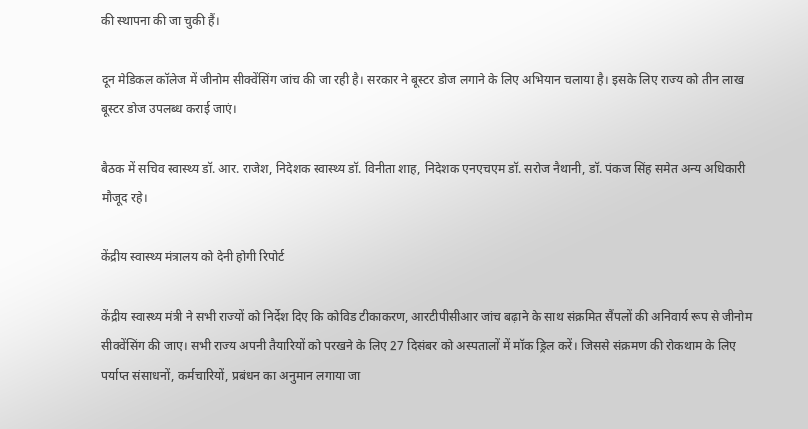की स्थापना की जा चुकी हैं।

दून मेडिकल कॉलेज में जीनोम सीक्वेंसिंग जांच की जा रही है। सरकार ने बूस्टर डोज लगाने के लिए अभियान चलाया है। इसके लिए राज्य को तीन लाख बूस्टर डोज उपलब्ध कराई जाएं।

बैठक में सचिव स्वास्थ्य डॉ. आर. राजेश, निदेशक स्वास्थ्य डॉ. विनीता शाह, निदेशक एनएचएम डॉ. सरोज नैथानी, डॉ. पंकज सिंह समेत अन्य अधिकारी मौजूद रहे।

केंद्रीय स्वास्थ्य मंत्रालय को देनी होगी रिपोर्ट

केंद्रीय स्वास्थ्य मंत्री ने सभी राज्यों को निर्देश दिए कि कोविड टीकाकरण, आरटीपीसीआर जांच बढ़ाने के साथ संक्रमित सैंपलों की अनिवार्य रूप से जीनोम सीक्वेंसिंग की जाए। सभी राज्य अपनी तैयारियों को परखने के लिए 27 दिसंबर को अस्पतालों में मॉक ड्रिल करें। जिससे संक्रमण की रोकथाम के लिए पर्याप्त संसाधनों, कर्मचारियों, प्रबंधन का अनुमान लगाया जा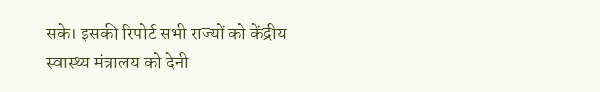सके। इसकी रिपोर्ट सभी राज्यों को केंद्रीय स्वास्थ्य मंत्रालय को देनी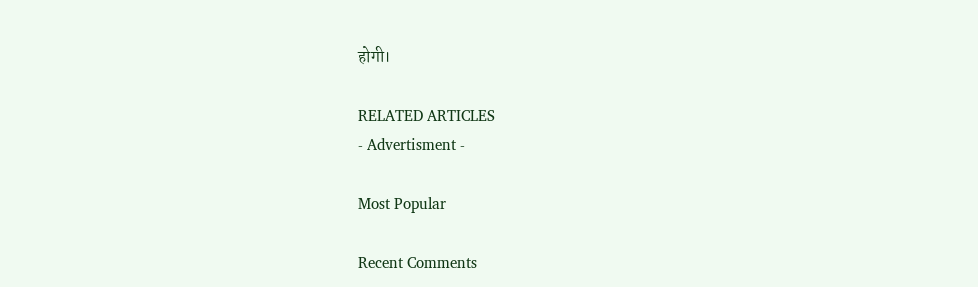होगी।

RELATED ARTICLES
- Advertisment -

Most Popular

Recent Comments